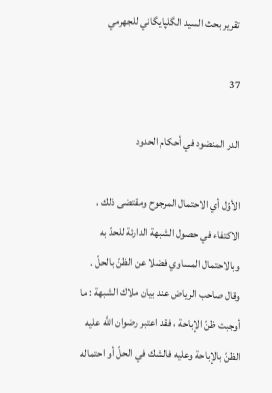تقرير بحث السيد الگلپايگاني للجهرمي

37

الدر المنضود في أحكام الحدود

الأوّل أي الاحتمال المرجوح ومقتضى ذلك ، الاكتفاء في حصول الشبهة الدارئة للحدّ به وبالاحتمال المساوي فضلا عن الظنّ بالحلّ . وقال صاحب الرياض عند بيان ملاك الشبهة : ما أوجبت ظنّ الإباحة ، فقد اعتبر رضوان اللَّه عليه الظنّ بالإباحة وعليه فالشك في الحلّ أو احتماله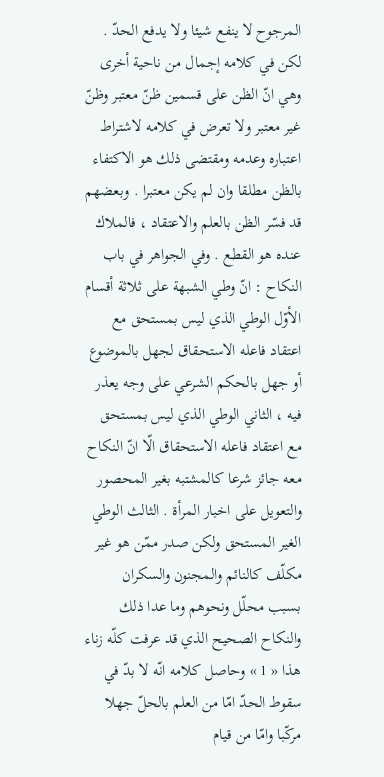المرجوح لا ينفع شيئا ولا يدفع الحدّ . لكن في كلامه إجمال من ناحية أخرى وهي انّ الظن على قسمين ظنّ معتبر وظنّ غير معتبر ولا تعرض في كلامه لاشتراط اعتباره وعدمه ومقتضى ذلك هو الاكتفاء بالظن مطلقا وان لم يكن معتبرا . وبعضهم قد فسّر الظن بالعلم والاعتقاد ، فالملاك عنده هو القطع . وفي الجواهر في باب النكاح : انّ وطي الشبهة على ثلاثة أقسام الأوّل الوطي الذي ليس بمستحق مع اعتقاد فاعله الاستحقاق لجهل بالموضوع أو جهل بالحكم الشرعي على وجه يعذر فيه ، الثاني الوطي الذي ليس بمستحق مع اعتقاد فاعله الاستحقاق الّا انّ النكاح معه جائز شرعا كالمشتبه بغير المحصور والتعويل على اخبار المرأة . الثالث الوطي الغير المستحق ولكن صدر ممّن هو غير مكلّف كالنائم والمجنون والسكران بسبب محلّل ونحوهم وما عدا ذلك والنكاح الصحيح الذي قد عرفت كلّه زناء هذا « 1 » وحاصل كلامه انّه لا بدّ في سقوط الحدّ امّا من العلم بالحلّ جهلا مركّبا وامّا من قيام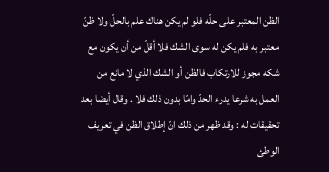الظن المعتبر على حلّه فلو لم يكن هناك علم بالحلّ ولا ظنّ معتبر به فلم يكن له سوى الشك فلا أقلّ من أن يكون مع شكه مجوز للارتكاب فالظن أو الشك الذي لا مانع من العمل به شرعا يدرء الحدّ وامّا بدون ذلك فلا . وقال أيضا بعد تحقيقات له : وقد ظهر من ذلك انّ إطلاق الظن في تعريف الوطئ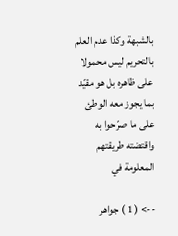بالشبهة وكذا عدم العلم بالتحريم ليس محمولا على ظاهره بل هو مقيّد بما يجوز معه الوطئ على ما صرّحوا به واقتضته طريقتهم المعلومة في

--> ( 1 ) جواهر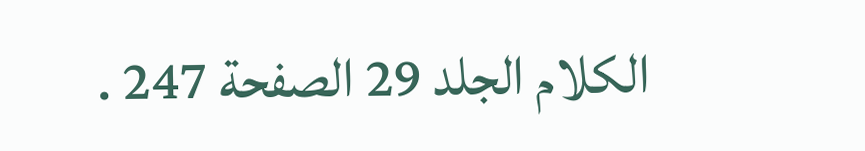الكلام الجلد 29 الصفحة 247 .